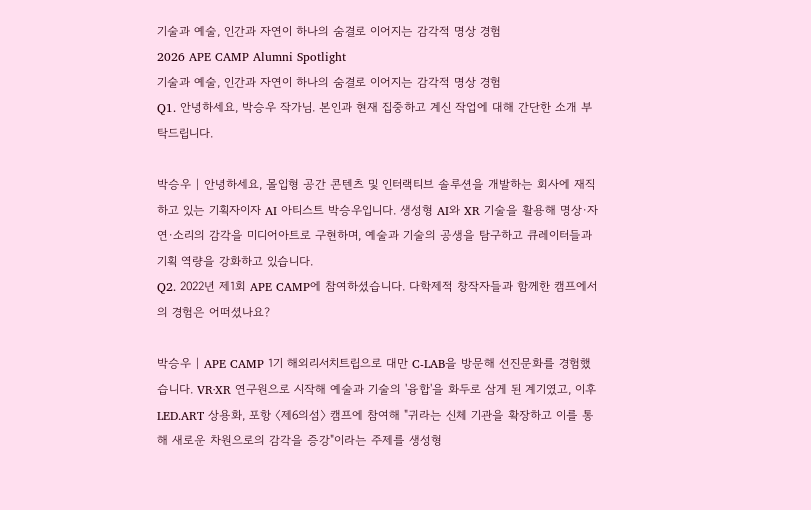기술과 예술, 인간과 자연이 하나의 숨결로 이어지는 감각적 명상 경험
2026 APE CAMP Alumni Spotlight
기술과 예술, 인간과 자연이 하나의 숨결로 이어지는 감각적 명상 경험
Q1. 안녕하세요, 박승우 작가님. 본인과 현재 집중하고 계신 작업에 대해 간단한 소개 부탁드립니다.

박승우 | 안녕하세요, 몰입형 공간 콘텐츠 및 인터랙티브 솔루션을 개발하는 회사에 재직하고 있는 기획자이자 AI 아티스트 박승우입니다. 생성형 AI와 XR 기술을 활용해 명상·자연·소리의 감각을 미디어아트로 구현하며, 예술과 기술의 공생을 탐구하고 큐레이터들과 기획 역량을 강화하고 있습니다.
Q2. 2022년 제1회 APE CAMP에 참여하셨습니다. 다학제적 창작자들과 함께한 캠프에서의 경험은 어떠셨나요?

박승우 | APE CAMP 1기 해외리서치트립으로 대만 C-LAB을 방문해 선진문화를 경험했습니다. VR·XR 연구원으로 시작해 예술과 기술의 '융합'을 화두로 삼게 된 계기였고, 이후 LED.ART 상용화, 포항 〈제6의섬〉 캠프에 참여해 "귀라는 신체 기관을 확장하고 이를 통해 새로운 차원으로의 감각을 증강"이라는 주제를 생성형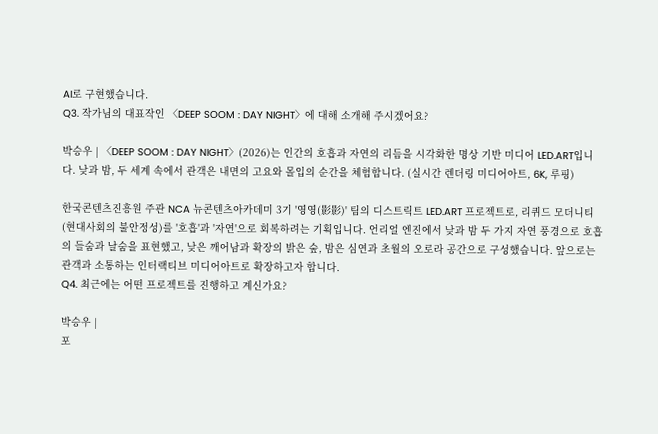AI로 구현했습니다.
Q3. 작가님의 대표작인 〈DEEP SOOM : DAY NIGHT〉에 대해 소개해 주시겠어요?

박승우 | 〈DEEP SOOM : DAY NIGHT〉(2026)는 인간의 호흡과 자연의 리듬을 시각화한 명상 기반 미디어 LED.ART입니다. 낮과 밤, 두 세계 속에서 관객은 내면의 고요와 몰입의 순간을 체험합니다. (실시간 렌더링 미디어아트, 6K, 루핑)

한국콘텐츠진흥원 주관 NCA 뉴콘텐츠아카데미 3기 '영영(影影)' 팀의 디스트릭트 LED.ART 프로젝트로, 리퀴드 모더니티(현대사회의 불안정성)를 '호흡'과 '자연'으로 회복하려는 기획입니다. 언리얼 엔진에서 낮과 밤 두 가지 자연 풍경으로 호흡의 들숨과 날숨을 표현했고, 낮은 깨어남과 확장의 밝은 숲, 밤은 심연과 초월의 오로라 공간으로 구성했습니다. 앞으로는 관객과 소통하는 인터랙티브 미디어아트로 확장하고자 합니다.
Q4. 최근에는 어떤 프로젝트를 진행하고 계신가요?

박승우 |
포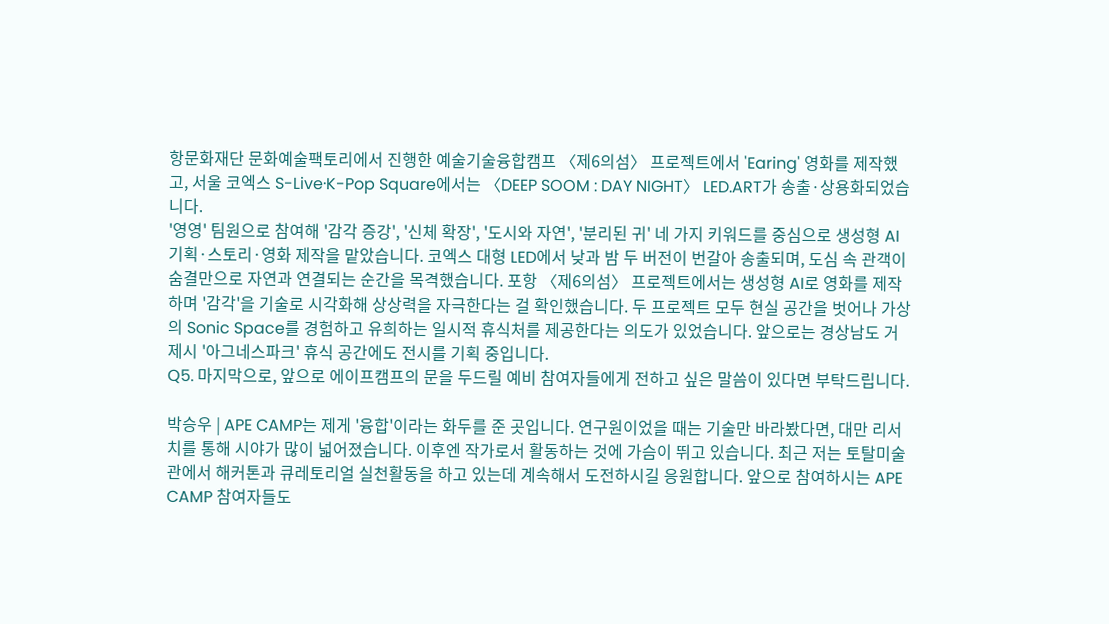항문화재단 문화예술팩토리에서 진행한 예술기술융합캠프 〈제6의섬〉 프로젝트에서 'Earing' 영화를 제작했고, 서울 코엑스 S-Live·K-Pop Square에서는 〈DEEP SOOM : DAY NIGHT〉 LED.ART가 송출·상용화되었습니다.
'영영' 팀원으로 참여해 '감각 증강', '신체 확장', '도시와 자연', '분리된 귀' 네 가지 키워드를 중심으로 생성형 AI 기획·스토리·영화 제작을 맡았습니다. 코엑스 대형 LED에서 낮과 밤 두 버전이 번갈아 송출되며, 도심 속 관객이 숨결만으로 자연과 연결되는 순간을 목격했습니다. 포항 〈제6의섬〉 프로젝트에서는 생성형 AI로 영화를 제작하며 '감각'을 기술로 시각화해 상상력을 자극한다는 걸 확인했습니다. 두 프로젝트 모두 현실 공간을 벗어나 가상의 Sonic Space를 경험하고 유희하는 일시적 휴식처를 제공한다는 의도가 있었습니다. 앞으로는 경상남도 거제시 '아그네스파크' 휴식 공간에도 전시를 기획 중입니다.
Q5. 마지막으로, 앞으로 에이프캠프의 문을 두드릴 예비 참여자들에게 전하고 싶은 말씀이 있다면 부탁드립니다.

박승우 | APE CAMP는 제게 '융합'이라는 화두를 준 곳입니다. 연구원이었을 때는 기술만 바라봤다면, 대만 리서치를 통해 시야가 많이 넓어졌습니다. 이후엔 작가로서 활동하는 것에 가슴이 뛰고 있습니다. 최근 저는 토탈미술관에서 해커톤과 큐레토리얼 실천활동을 하고 있는데 계속해서 도전하시길 응원합니다. 앞으로 참여하시는 APE CAMP 참여자들도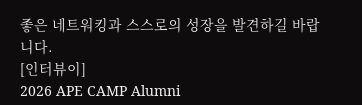좋은 네트워킹과 스스로의 성장을 발견하길 바랍니다.
[인터뷰이]
2026 APE CAMP Alumni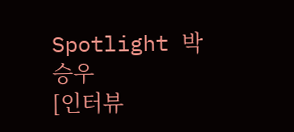Spotlight 박승우
[인터뷰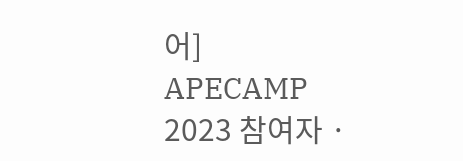어]
APECAMP 2023 참여자 ·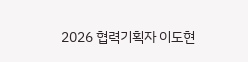2026 협력기획자 이도현